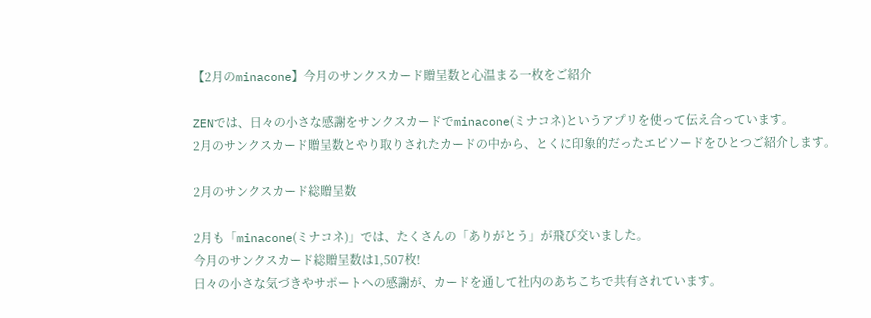【2月のminacone】今月のサンクスカード贈呈数と心温まる一枚をご紹介

ZENでは、日々の小さな感謝をサンクスカードでminacone(ミナコネ)というアプリを使って伝え合っています。
2月のサンクスカード贈呈数とやり取りされたカードの中から、とくに印象的だったエピソードをひとつご紹介します。

2月のサンクスカード総贈呈数

2月も「minacone(ミナコネ)」では、たくさんの「ありがとう」が飛び交いました。
今月のサンクスカード総贈呈数は1,507枚!
日々の小さな気づきやサポートへの感謝が、カードを通して社内のあちこちで共有されています。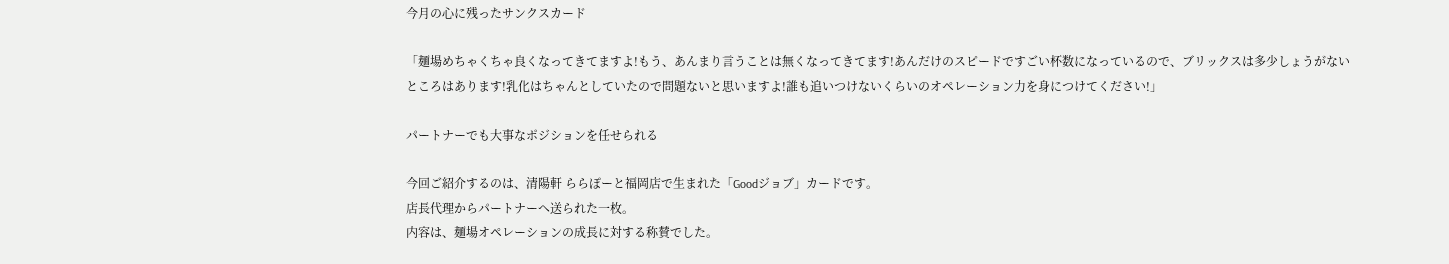今月の心に残ったサンクスカード

「麺場めちゃくちゃ良くなってきてますよ!もう、あんまり言うことは無くなってきてます!あんだけのスピードですごい杯数になっているので、ブリックスは多少しょうがないところはあります!乳化はちゃんとしていたので問題ないと思いますよ!誰も追いつけないくらいのオペレーション力を身につけてください!」

パートナーでも大事なポジションを任せられる

今回ご紹介するのは、清陽軒 ららぽーと福岡店で生まれた「Goodジョブ」カードです。
店長代理からパートナーへ送られた一枚。
内容は、麺場オペレーションの成長に対する称賛でした。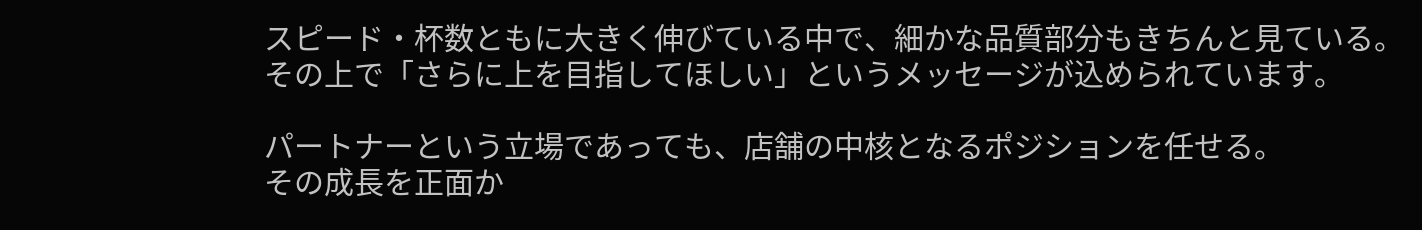スピード・杯数ともに大きく伸びている中で、細かな品質部分もきちんと見ている。
その上で「さらに上を目指してほしい」というメッセージが込められています。

パートナーという立場であっても、店舗の中核となるポジションを任せる。
その成長を正面か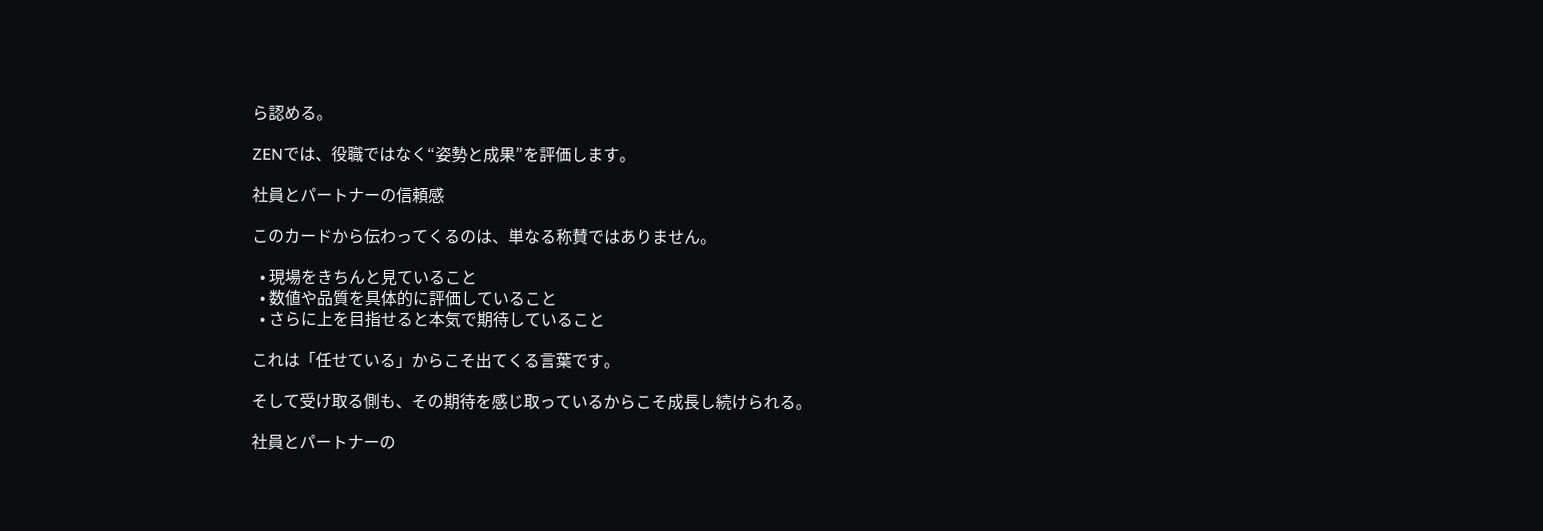ら認める。

ZENでは、役職ではなく“姿勢と成果”を評価します。

社員とパートナーの信頼感

このカードから伝わってくるのは、単なる称賛ではありません。

  • 現場をきちんと見ていること
  • 数値や品質を具体的に評価していること
  • さらに上を目指せると本気で期待していること

これは「任せている」からこそ出てくる言葉です。

そして受け取る側も、その期待を感じ取っているからこそ成長し続けられる。

社員とパートナーの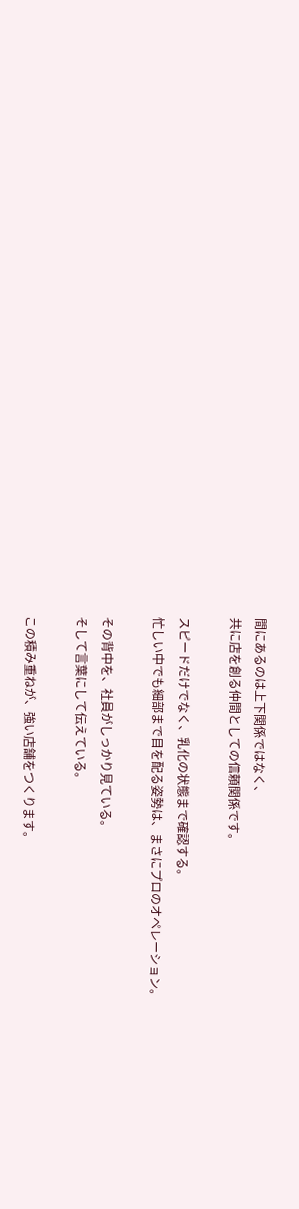間にあるのは上下関係ではなく、
共に店を創る仲間としての信頼関係です。

スピードだけでなく、乳化の状態まで確認する。
忙しい中でも細部まで目を配る姿勢は、まさにプロのオペレーション。

その背中を、社員がしっかり見ている。
そして言葉にして伝えている。

この積み重ねが、強い店舗をつくります。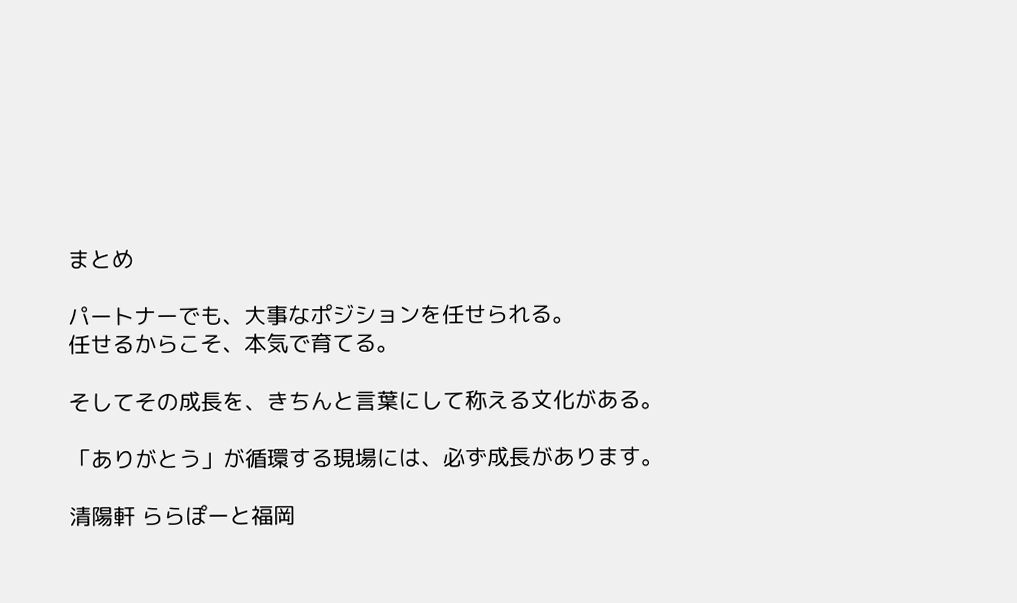まとめ

パートナーでも、大事なポジションを任せられる。
任せるからこそ、本気で育てる。

そしてその成長を、きちんと言葉にして称える文化がある。

「ありがとう」が循環する現場には、必ず成長があります。

清陽軒 ららぽーと福岡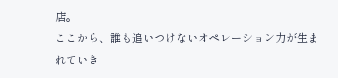店。
ここから、誰も追いつけないオペレーション力が生まれていき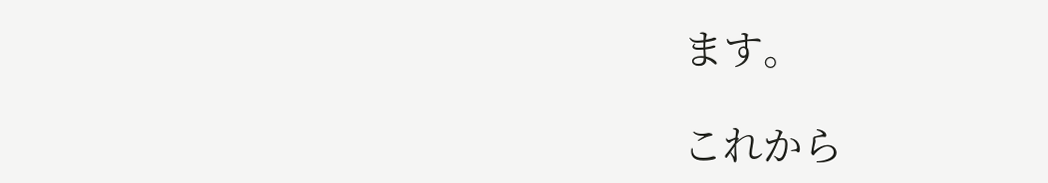ます。

これから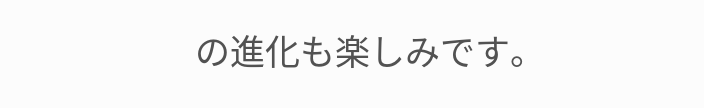の進化も楽しみです。